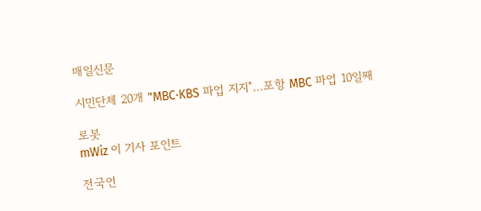매일신문

시민단체 20개 "MBC·KBS 파업 지지"…포항 MBC 파업 10일째

로봇
mWiz 이 기사 포인트

전국언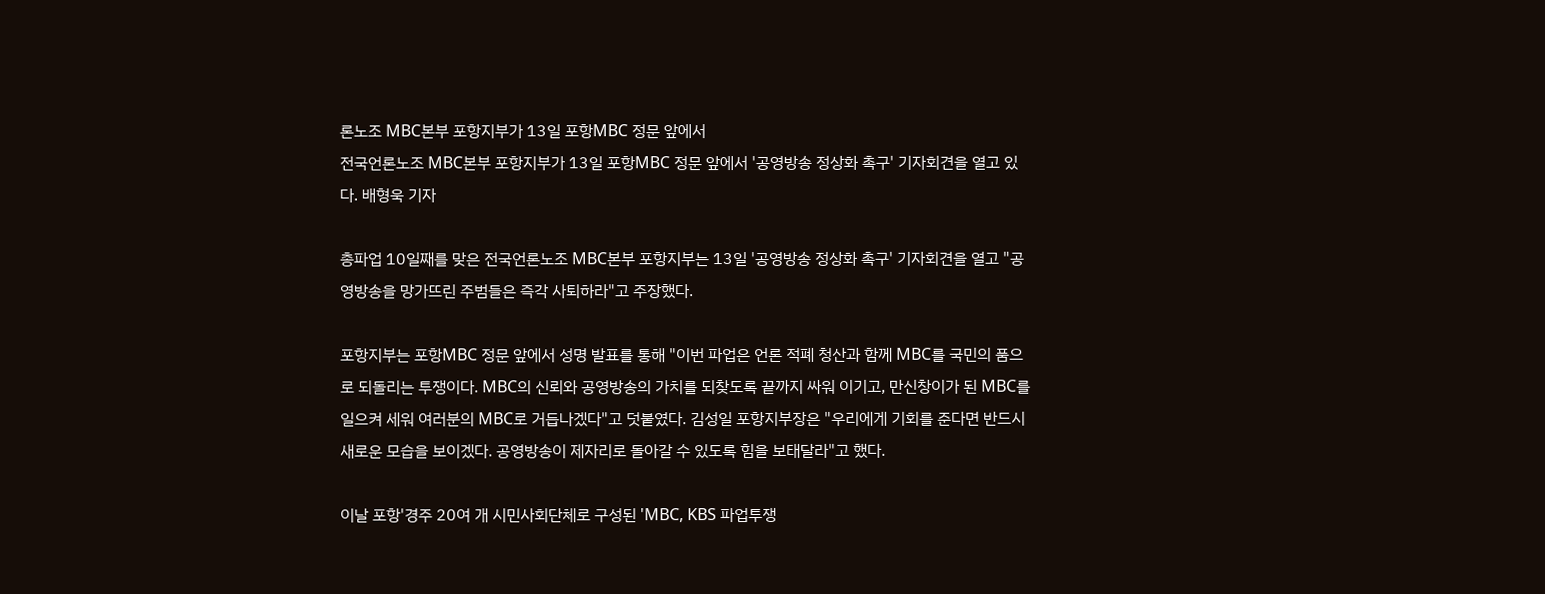론노조 MBC본부 포항지부가 13일 포항MBC 정문 앞에서
전국언론노조 MBC본부 포항지부가 13일 포항MBC 정문 앞에서 '공영방송 정상화 촉구' 기자회견을 열고 있다. 배형욱 기자

총파업 10일째를 맞은 전국언론노조 MBC본부 포항지부는 13일 '공영방송 정상화 촉구' 기자회견을 열고 "공영방송을 망가뜨린 주범들은 즉각 사퇴하라"고 주장했다.

포항지부는 포항MBC 정문 앞에서 성명 발표를 통해 "이번 파업은 언론 적폐 청산과 함께 MBC를 국민의 품으로 되돌리는 투쟁이다. MBC의 신뢰와 공영방송의 가치를 되찾도록 끝까지 싸워 이기고, 만신창이가 된 MBC를 일으켜 세워 여러분의 MBC로 거듭나겠다"고 덧붙였다. 김성일 포항지부장은 "우리에게 기회를 준다면 반드시 새로운 모습을 보이겠다. 공영방송이 제자리로 돌아갈 수 있도록 힘을 보태달라"고 했다.

이날 포항'경주 20여 개 시민사회단체로 구성된 'MBC, KBS 파업투쟁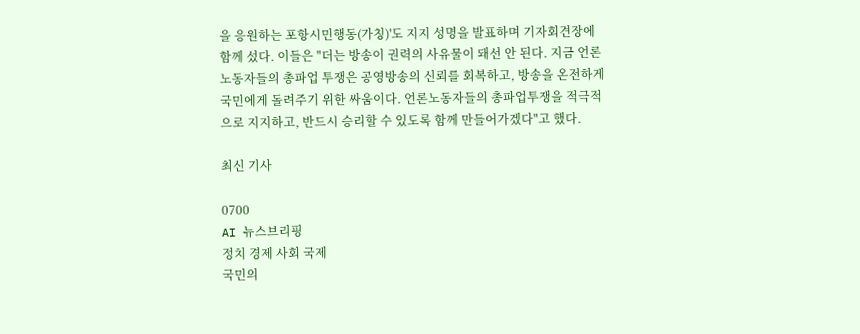을 응원하는 포항시민행동(가칭)'도 지지 성명을 발표하며 기자회견장에 함께 섰다. 이들은 "더는 방송이 권력의 사유물이 돼선 안 된다. 지금 언론노동자들의 총파업 투쟁은 공영방송의 신뢰를 회복하고, 방송을 온전하게 국민에게 돌려주기 위한 싸움이다. 언론노동자들의 총파업투쟁을 적극적으로 지지하고, 반드시 승리할 수 있도록 함께 만들어가겠다"고 했다.

최신 기사

0700
AI 뉴스브리핑
정치 경제 사회 국제
국민의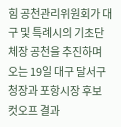힘 공천관리위원회가 대구 및 특례시의 기초단체장 공천을 추진하며 오는 19일 대구 달서구청장과 포항시장 후보 컷오프 결과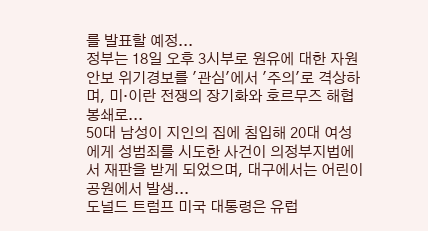를 발표할 예정...
정부는 18일 오후 3시부로 원유에 대한 자원안보 위기경보를 '관심'에서 '주의'로 격상하며, 미·이란 전쟁의 장기화와 호르무즈 해협 봉쇄로...
50대 남성이 지인의 집에 침입해 20대 여성에게 성범죄를 시도한 사건이 의정부지법에서 재판을 받게 되었으며, 대구에서는 어린이공원에서 발생...
도널드 트럼프 미국 대통령은 유럽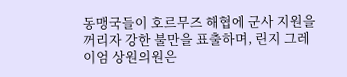동맹국들이 호르무즈 해협에 군사 지원을 꺼리자 강한 불만을 표출하며, 린지 그레이엄 상원의원은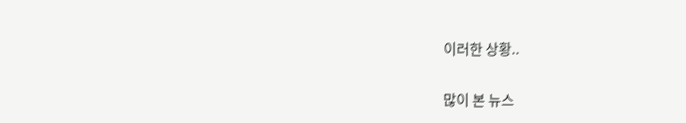이러한 상황..

많이 본 뉴스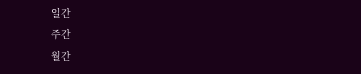일간
주간
월간